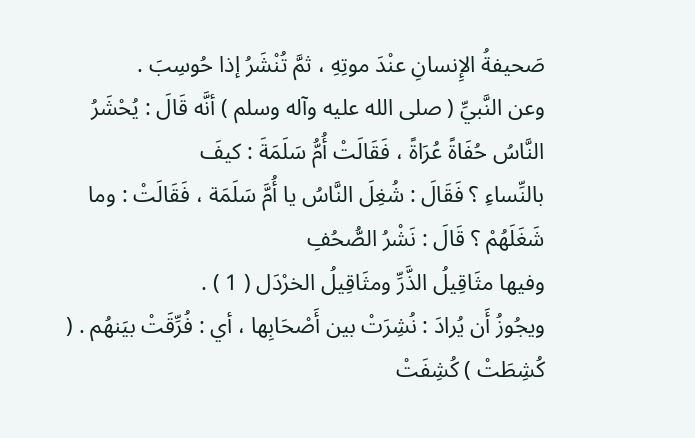صَحيفةُ الإِنسانِ عنْدَ موتِهِ ، ثمَّ تُنْشَرُ إذا حُوسِبَ .
وعن النَّبيِّ ( صلى الله عليه وآله وسلم ) أنَّه قَالَ : يُحْشَرُ النَّاسُ حُفَاةً عُرَاةً ، فَقَالَتْ أُمُّ سَلَمَةَ : كيفَ
بالنِّساءِ ؟ فَقَالَ : شُغِلَ النَّاسُ يا أُمَّ سَلَمَة ، فَقَالَتْ : وما شَغَلَهُمْ ؟ قَالَ : نَشْرُ الصُّحُفِ
وفيها مثَاقِيلُ الذَّرِّ ومثَاقِيلُ الخرْدَل ( 1 ) .
ويجُوزُ أَن يُرادَ : نُشِرَتْ بين أَصْحَابِها ، أي : فُرِّقَتْ بيَنهُم . ( كُشِطَتْ ) كُشِفَتْ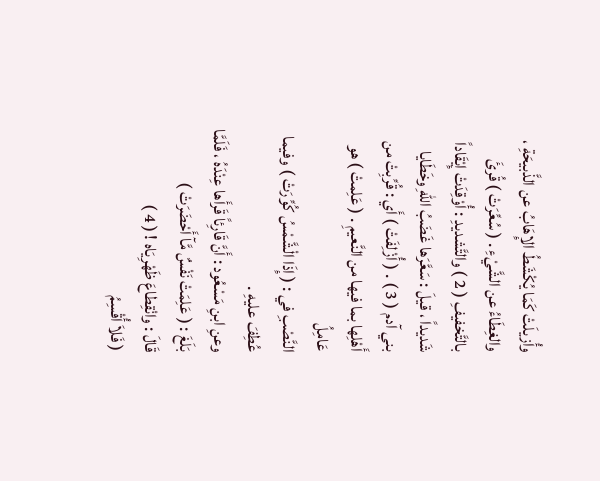وأُزيلَتْ كَمَا يُكْشَطُ الإِهَابُ عن الذَّبيحَةِ ، والغِطَاءُ عن الشَّيْءِ . ( سُعِّرَتْ ) قُرئَ
بالتَّخفيفِ ( 2 ) والتَّشديدِ : أُوْقِدَتْ إِيْقَاداً شَديداً ، قيلَ : سَعَّرَها غَضَبُ اللهِ وخَطَايا
بني آدم ( 3 ) . ( أُزْلِفَتْ ) أَي : قُرِّبِتْ من أَهْلِها بما فيها من النَّعيمِ . ( عَلِمتْ ) هو عَامِلُ
النَّصْبِ في : ( إِذَا الْشَّمْسُ كُوِّرَتْ ) وفيما عُطِفَ عليهِ .
وعنِ ابنِ مَسْعُود : أَنَّ قَارِئاً قَرأَها عِنْدَهُ ، فَلَمَّا بَلَغَ : ( عَلِمَتْ نَفْسٌ مَّآ أَحْضَرَتْ )
قَالَ : وانْقِطاعَ ظَهْرِيَاه ! ( 4 )
( فَلاَ أُقْسِمُ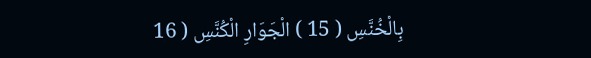بِالْخُنَّسِ ( 15 ) الْجَوَارِ الْكُنَّسِ ( 16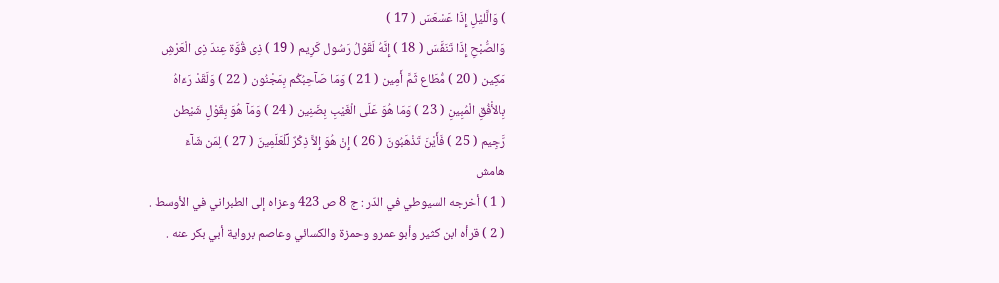) وَالَّليْلِ إِذَا عَسْعَسَ ( 17 )
وَالصُّبْحِ إِذَا تَنَفَّسَ ( 18 ) إِنَّهُ لَقَوْلُ رَسُول كَرِيم ( 19 ) ذِى قُوَّة عِندَ ذِى الْعَرْشِ
مَكِين ( 20 ) مُّطَاع ثَمَّ أَمِين ( 21 ) وَمَا صَآحِبُكُم بِمَجْنُون ( 22 ) وَلَقَدْ رَءَاهُ
بِالأْفُقِ الْمُبِينِ ( 23 ) وَمَا هُوَ عَلَى الْغَيْبِ بِضَنِين ( 24 ) وَمَآ هُوَ بِقَوْلِ شَيْطن
رَّجِيم ( 25 ) فَأَيْنَ تَذْهَبُونَ ( 26 ) إِنْ هُوَ إِلاَّ ذِكْرٌ لِّلْعَلَمِينَ ( 27 ) لِمَن شَآءَ
هامش
( 1 ) أخرجه السيوطي في الدّر : ج 8 ص 423 وعزاه إلى الطبراني في الأوسط .
( 2 ) قرأه ابن كثير وأبو عمرو وحمزة والكسائي وعاصم برواية أبي بكر عنه .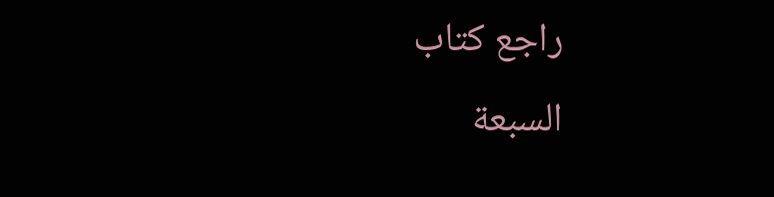راجع كتاب
السبعة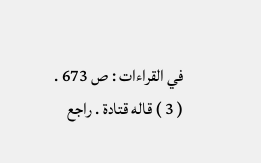في القراءات : ص 673 .
( 3 ) قاله قتادة . راجع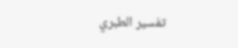تفسير الطبري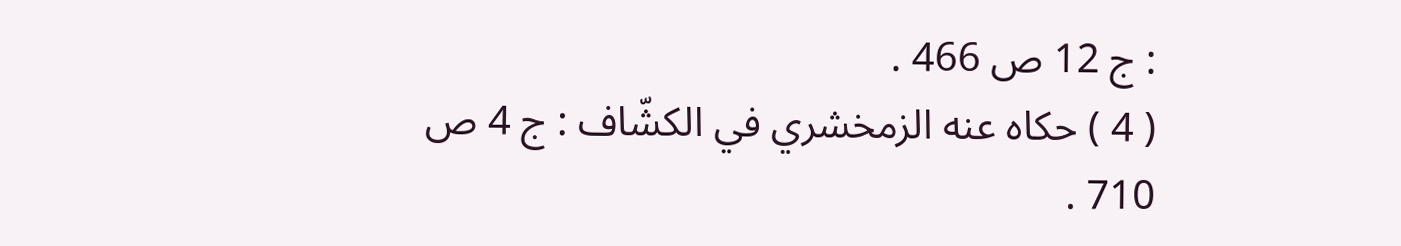: ج 12 ص 466 .
( 4 ) حكاه عنه الزمخشري في الكشّاف : ج 4 ص 710 .